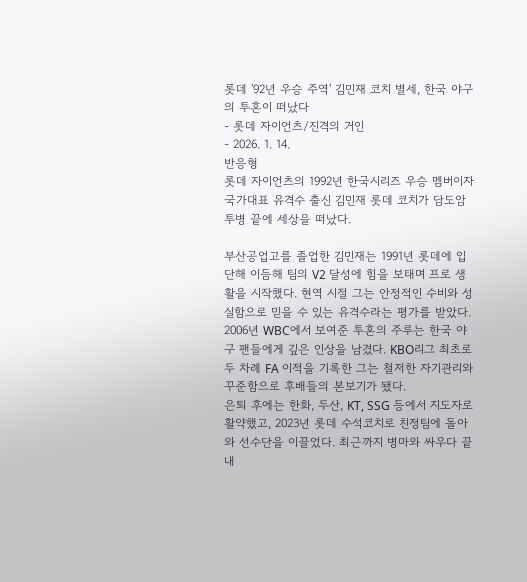롯데 '92년 우승 주역' 김민재 코치 별세, 한국 야구의 투혼이 떠났다
- 롯데 자이언츠/진격의 거인
- 2026. 1. 14.
반응형
롯데 자이언츠의 1992년 한국시리즈 우승 멤버이자 국가대표 유격수 출신 김민재 롯데 코치가 담도암 투병 끝에 세상을 떠났다.

부산공업고를 졸업한 김민재는 1991년 롯데에 입단해 이듬해 팀의 V2 달성에 힘을 보태며 프로 생활을 시작했다. 현역 시절 그는 안정적인 수비와 성실함으로 믿을 수 있는 유격수라는 평가를 받았다.
2006년 WBC에서 보여준 투혼의 주루는 한국 야구 팬들에게 깊은 인상을 남겼다. KBO리그 최초로 두 차례 FA 이적을 기록한 그는 철저한 자기관리와 꾸준함으로 후배들의 본보기가 됐다.
은퇴 후에는 한화, 두산, KT, SSG 등에서 지도자로 활약했고, 2023년 롯데 수석코치로 친정팀에 돌아와 선수단을 이끌었다. 최근까지 병마와 싸우다 끝내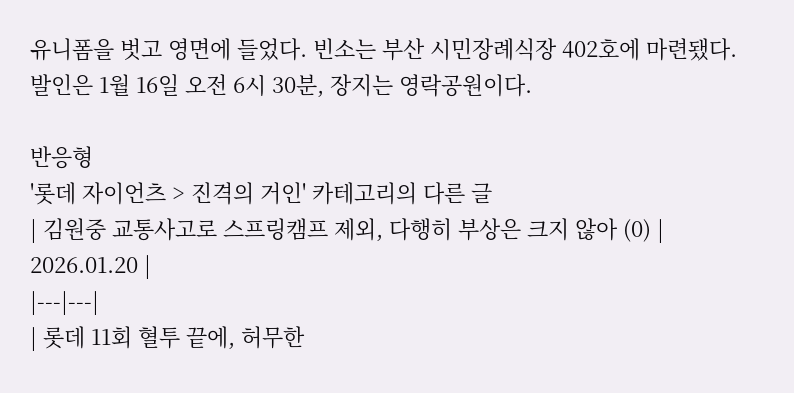유니폼을 벗고 영면에 들었다. 빈소는 부산 시민장례식장 402호에 마련됐다. 발인은 1월 16일 오전 6시 30분, 장지는 영락공원이다.

반응형
'롯데 자이언츠 > 진격의 거인' 카테고리의 다른 글
| 김원중 교통사고로 스프링캠프 제외, 다행히 부상은 크지 않아 (0) | 2026.01.20 |
|---|---|
| 롯데 11회 혈투 끝에, 허무한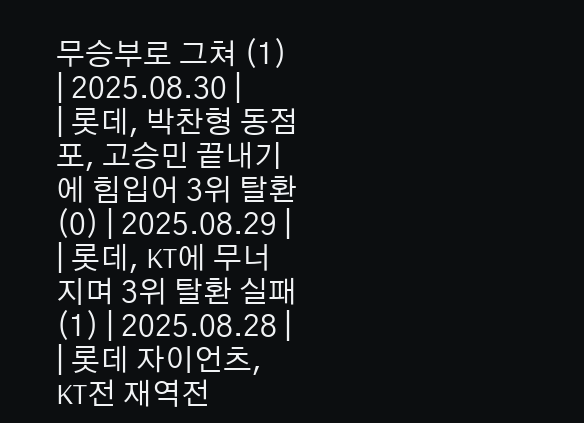무승부로 그쳐 (1) | 2025.08.30 |
| 롯데, 박찬형 동점포, 고승민 끝내기에 힘입어 3위 탈환 (0) | 2025.08.29 |
| 롯데, KT에 무너지며 3위 탈환 실패 (1) | 2025.08.28 |
| 롯데 자이언츠, KT전 재역전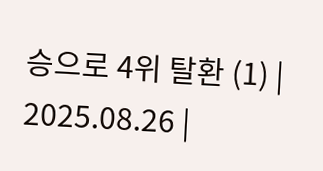승으로 4위 탈환 (1) | 2025.08.26 |